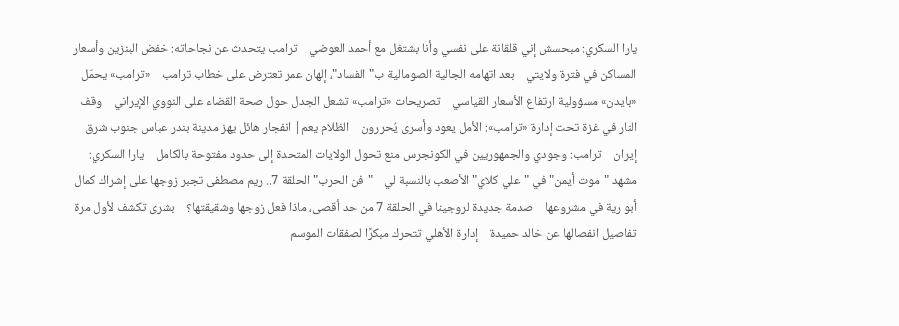يارا السكري: مبحسش إني قلقانة على نفسي وأنا بشتغل مع أحمد العوضي    ترامب يتحدث عن نجاحاته: خفض البنزين وأسعار المساكن في فترة ولايتي    بعد اتهامه الجالية الصومالية ب"الفساد"، إلهان عمر تعترض على خطاب ترامب    «ترامب» يحمّل «بايدن» مسؤولية ارتفاع الأسعار القياسي    تصريحات «ترامب» تشعل الجدل حول صحة القضاء على النووي الإيراني    وقف النار في غزة تحت إدارة «ترامب»: الأمل يعود وأسرى يُحررون    الظلام يعم| انفجار هائل يهز مدينة بندر عباس جنوب شرق إيران    ترامب: وجودي والجمهوريين في الكونجرس منع تحول الولايات المتحدة إلى حدود مفتوحة بالكامل    يارا السكري: مشهد "موت أيمن" في "علي كلاي" الأصعب بالنسبة لي    "فن الحرب" الحلقة 7.. ريم مصطفى تجبر زوجها على إشراك كمال أبو رية في مشروعها    صدمة جديدة لروجينا في الحلقة 7 من حد أقصى، ماذا فعل زوجها وشقيقتها؟    بشرى تكشف لأول مرة تفاصيل انفصالها عن خالد حميدة    إدارة الأهلي تتحرك مبكرًا لصفقات الموسم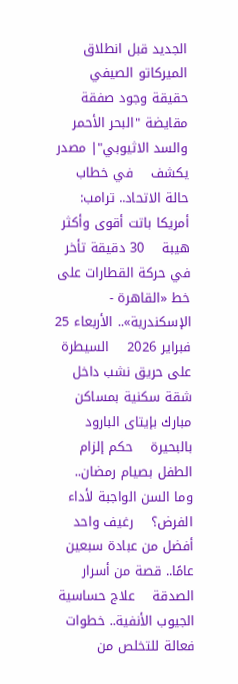الجديد قبل انطلاق الميركاتو الصيفي    حقيقة وجود صفقة مقايضة "البحر الأحمر والسد الاثيوبي"| مصدر يكشف    في خطاب حالة الاتحاد.. ترامب: أمريكا باتت أقوى وأكثر هيبة    30 دقيقة تأخر في حركة القطارات على خط «القاهرة - الإسكندرية».. الأربعاء 25 فبراير 2026    السيطرة على حريق نشب داخل شقة سكنية بمساكن مبارك بإيتاى البارود بالبحيرة    حكم إلزام الطفل بصيام رمضان.. وما السن الواجبة لأداء الفرض؟    رغيف واحد أفضل من عبادة سبعين عامًا.. قصة من أسرار الصدقة    علاج حساسية الجيوب الأنفية.. خطوات فعالة للتخلص من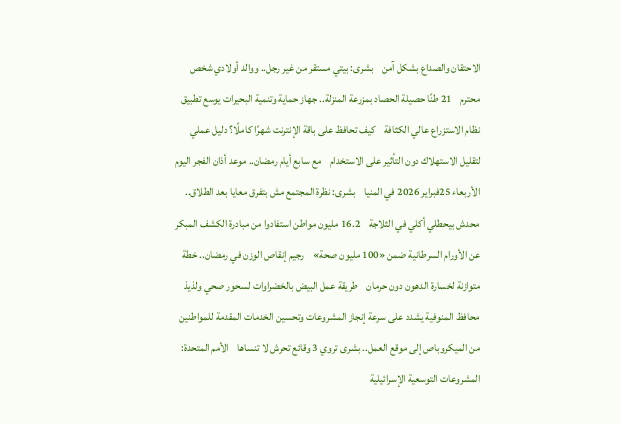الاحتقان والصداع بشكل آمن    بشرى: بيتي مستقر من غير رجل.. ووالد أولادي شخص محترم    21 طنًا حصيلة الحصاد بمزرعة المنزلة.. جهاز حماية وتنمية البحيرات يوسع تطبيق نظام الاستزراع عالي الكثافة    كيف تحافظ على باقة الإنترنت شهرًا كاملًا؟ دليل عملي لتقليل الاستهلاك دون التأثير على الاستخدام    مع سابع أيام رمضان.. موعد أذان الفجر اليوم الأربعاء 25فبراير 2026 في المنيا    بشرى: نظرة المجتمع مش بتفرق معايا بعد الطلاق.. محدش بيحطلي أكلي في الثلاجة    16.2 مليون مواطن استفادوا من مبادرة الكشف المبكر عن الأورام السرطانية ضمن «100 مليون صحة»    رجيم إنقاص الوزن في رمضان.. خطة متوازنة لخسارة الدهون دون حرمان    طريقة عمل البيض بالخضراوات لسحور صحي ولذيذ    محافظ المنوفية يشدد على سرعة إنجاز المشروعات وتحسين الخدمات المقدمة للمواطنين    من الميكروباص إلى موقع العمل.. بشرى تروي 3 وقائع تحرش لا تنساها    الأمم المتحدة: المشروعات التوسعية الإسرائيلية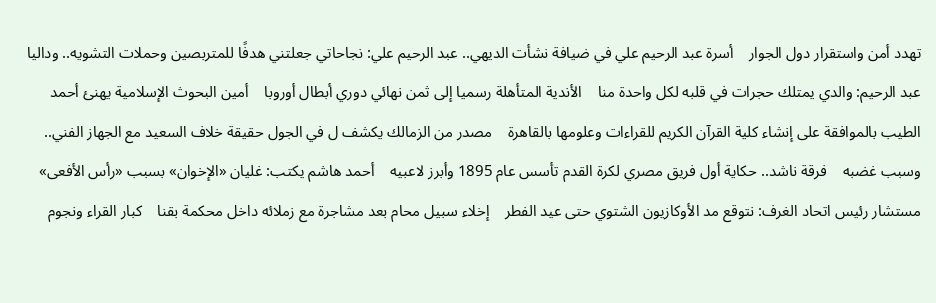تهدد أمن واستقرار دول الجوار    أسرة عبد الرحيم علي في ضيافة نشأت الديهي.. عبد الرحيم علي: نجاحاتي جعلتني هدفًا للمتربصين وحملات التشويه.. وداليا عبد الرحيم: والدي يمتلك حجرات في قلبه لكل واحدة منا    الأندية المتأهلة رسميا إلى ثمن نهائي دوري أبطال أوروبا    أمين البحوث الإسلامية يهنئ أحمد الطيب بالموافقة على إنشاء كلية القرآن الكريم للقراءات وعلومها بالقاهرة    مصدر من الزمالك يكشف ل في الجول حقيقة خلاف السعيد مع الجهاز الفني.. وسبب غضبه    فرقة ناشد.. حكاية أول فريق مصري لكرة القدم تأسس عام 1895 وأبرز لاعبيه    أحمد هاشم يكتب: غليان «الإخوان» بسبب «رأس الأفعى»    مستشار رئيس اتحاد الغرف: نتوقع مد الأوكازيون الشتوي حتى عيد الفطر    إخلاء سبيل محام بعد مشاجرة مع زملائه داخل محكمة بقنا    كبار القراء ونجوم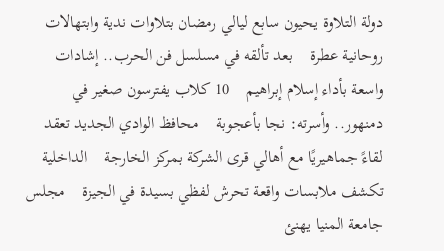دولة التلاوة يحيون سابع ليالي رمضان بتلاوات ندية وابتهالات روحانية عطرة    بعد تألقه في مسلسل فن الحرب.. إشادات واسعة بأداء إسلام إبراهيم    10 كلاب يفترسون صغير في دمنهور.. وأسرته: نجا بأعجوبة    محافظ الوادي الجديد تعقد لقاءً جماهيريًا مع أهالي قرى الشركة بمركز الخارجة    الداخلية تكشف ملابسات واقعة تحرش لفظي بسيدة في الجيزة    مجلس جامعة المنيا يهنئ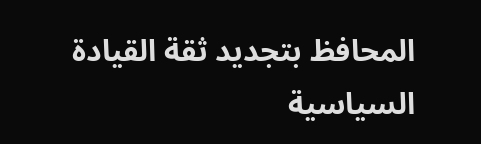المحافظ بتجديد ثقة القيادة السياسية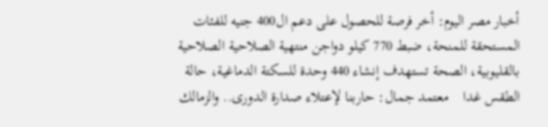أخبار مصر اليوم: أخر فرصة للحصول على دعم ال400 جنيه للفئات المستحقة للمنحة، ضبط 770 كيلو دواجن منتهية الصلاحية الصلاحية بالقليوبية، الصحة تستهدف إنشاء 440 وحدة للسكتة الدماغية، حالة الطقس غدا    معتمد جمال: حاربنا لإعتلاء صدارة الدورى.. والزمالك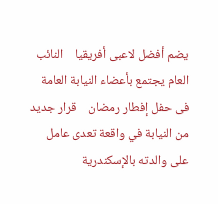يضم أفضل لاعبى أفريقيا    النائب العام يجتمع بأعضاء النيابة العامة فى حفل إفطار رمضان    قرار جديد من النيابة في واقعة تعدى عامل على والدته بالإسكندرية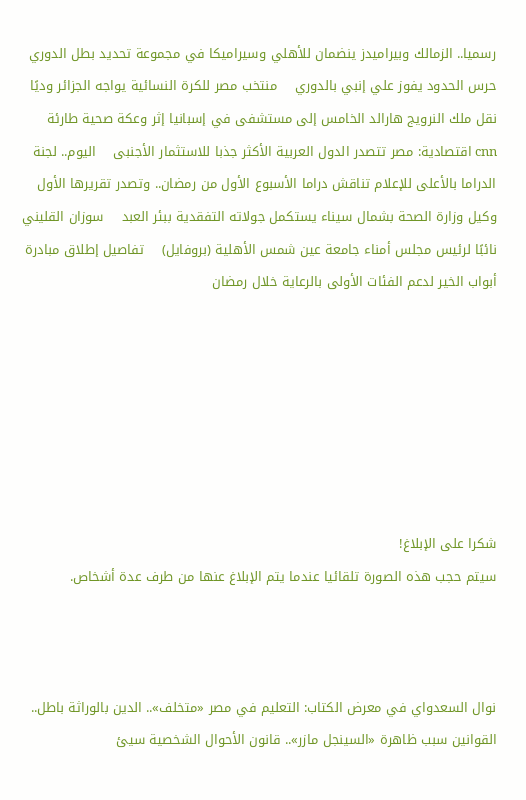رسميا.. الزمالك وبيراميدز ينضمان للأهلي وسيراميكا في مجموعة تحديد بطل الدوري    حرس الحدود يفوز علي إنبي بالدوري    منتخب مصر للكرة النسائية يواجه الجزائر وديًا    نقل ملك النرويج هارالد الخامس إلى مستشفى في إسبانيا إثر وعكة صحية طارئة    cnn اقتصادية: مصر تتصدر الدول العربية الأكثر جذبا للاستثمار الأجنبى    اليوم.. لجنة الدراما بالأعلى للإعلام تناقش دراما الأسبوع الأول من رمضان.. وتصدر تقريرها الأول    وكيل وزارة الصحة بشمال سيناء يستكمل جولاته التفقدية ببئر العبد    سوزان القليني نائبًا لرئيس مجلس أمناء جامعة عين شمس الأهلية (بروفايل)    تفاصيل إطلاق مبادرة أبواب الخير لدعم الفئات الأولى بالرعاية خلال رمضان







شكرا على الإبلاغ!
سيتم حجب هذه الصورة تلقائيا عندما يتم الإبلاغ عنها من طرف عدة أشخاص.



نوال السعدواي في معرض الكتاب: التعليم في مصر «متخلف».. الدين بالوراثة باطل.. القوانين سبب ظاهرة «السينجل مازر».. قانون الأحوال الشخصية سيئ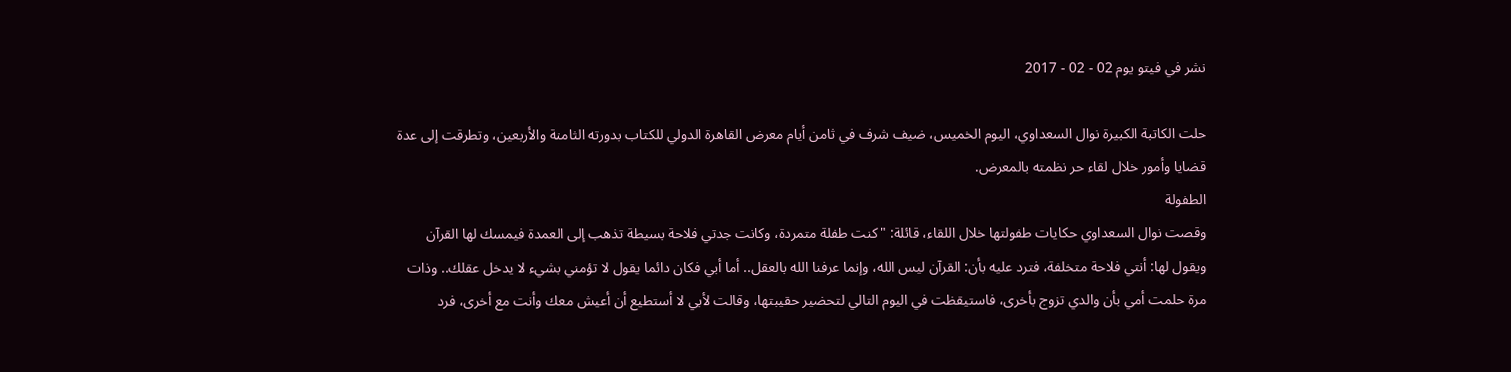نشر في فيتو يوم 02 - 02 - 2017

حلت الكاتبة الكبيرة نوال السعداوي، اليوم الخميس، ضيف شرف في ثامن أيام معرض القاهرة الدولي للكتاب بدورته الثامنة والأربعين، وتطرقت إلى عدة قضايا وأمور خلال لقاء حر نظمته بالمعرض.
الطفولة
وقصت نوال السعداوي حكايات طفولتها خلال اللقاء، قائلة: "كنت طفلة متمردة، وكانت جدتي فلاحة بسيطة تذهب إلى العمدة فيمسك لها القرآن ويقول لها: أنتي فلاحة متخلفة، فترد عليه بأن: القرآن ليس الله، وإنما عرفنا الله بالعقل.. أما أبي فكان دائما يقول لا تؤمني بشيء لا يدخل عقلك.. وذات مرة حلمت أمي بأن والدي تزوج بأخرى، فاستيقظت في اليوم التالي لتحضير حقيبتها، وقالت لأبي لا أستطيع أن أعيش معك وأنت مع أخرى، فرد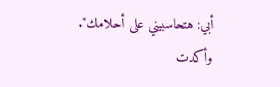أبي: هتحاسبيني على أحلامك".
وأكدت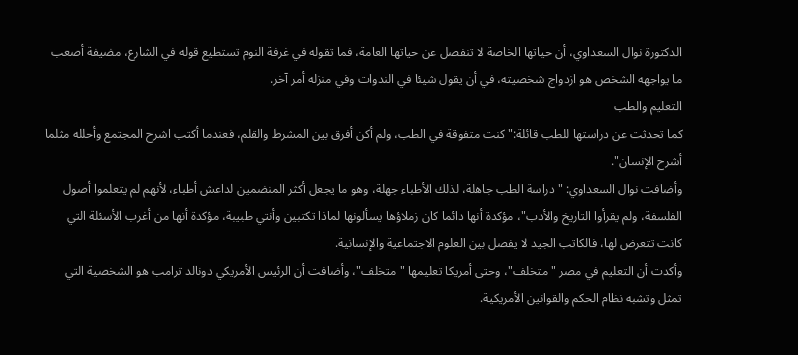الدكتورة نوال السعداوي، أن حياتها الخاصة لا تنفصل عن حياتها العامة، فما تقوله في غرفة النوم تستطيع قوله في الشارع، مضيفة أصعب ما يواجهه الشخص هو ازدواج شخصيته، في أن يقول شيئا في الندوات وفي منزله أمر آخر.
التعليم والطب
كما تحدثت عن دراستها للطب قائلة:"كنت متفوقة في الطب، ولم أكن أفرق بين المشرط والقلم، فعندما أكتب اشرح المجتمع وأحلله مثلما أشرح الإنسان".
وأضافت نوال السعداوي: "دراسة الطب جاهلة، لذلك الأطباء جهلة، وهو ما يجعل أكثر المنضمين لداعش أطباء، لأنهم لم يتعلموا أصول الفلسفة، ولم يقرأوا التاريخ والأدب"، مؤكدة أنها دائما كان زملاؤها يسألونها لماذا تكتبين وأنتي طبيبة، مؤكدة أنها من أغرب الأسئلة التي كانت تتعرض لها، فالكاتب الجيد لا يفصل بين العلوم الاجتماعية والإنسانية.
وأكدت أن التعليم في مصر "متخلف"، وحتى أمريكا تعليمها "متخلف"، وأضافت أن الرئيس الأمريكي دونالد ترامب هو الشخصية التي تمثل وتشبه نظام الحكم والقوانين الأمريكية.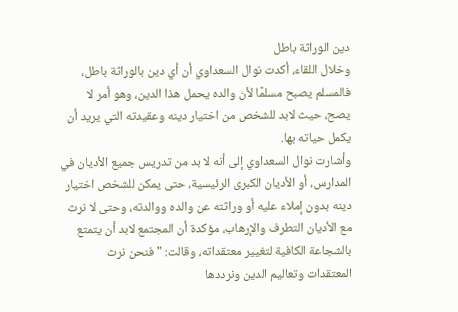دين الوراثة باطل
وخلال اللقاء، أكدت نوال السعداوي أن أي دين بالوراثة باطل، فالمسلم يصبح مسلمًا لأن والده يحمل هذا الدين، وهو أمر لا يصح، حيث لابد للشخص من اختيار دينه وعقيدته التي يريد أن يكمل حياته بها.
وأشارت نوال السعداوي إلى أنه لا بد من تدريس جميع الأديان في المدارس، أو الأديان الكبرى الرئيسية، حتى يمكن للشخص اختيار دينه بدون إملاء عليه أو وراثته عن والده ووالدته، وحتى لا نرث مع الأديان التطرف والإرهاب، مؤكدة أن المجتمع لابد أن يتمتع بالشجاعة الكافية لتغيير معتقداته، وقالت: "فنحن نرث المعتقدات وتعاليم الدين ونرددها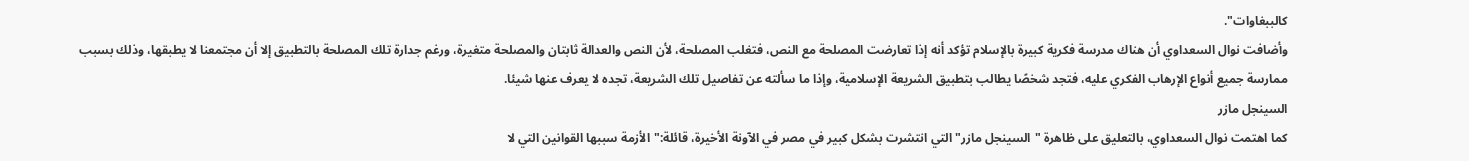كالببغاوات".
وأضافت نوال السعداوي أن هناك مدرسة فكرية كبيرة بالإسلام تؤكد أنه إذا تعارضت المصلحة مع النص، فتغلب المصلحة، لأن النص والعدالة ثابتان والمصلحة متغيرة، ورغم جدارة تلك المصلحة بالتطبيق إلا أن مجتمعنا لا يطبقها، وذلك بسبب ممارسة جميع أنواع الإرهاب الفكري عليه، فتجد شخصًا يطالب بتطبيق الشريعة الإسلامية، وإذا ما سألته عن تفاصيل تلك الشريعة، تجده لا يعرف عنها شيئا.
السينجل مازر
كما اهتمت نوال السعداوي، بالتعليق على ظاهرة "السينجل مازر" التي انتشرت بشكل كبير في مصر في الآونة الأخيرة، قائلة:"الأزمة سببها القوانين التي لا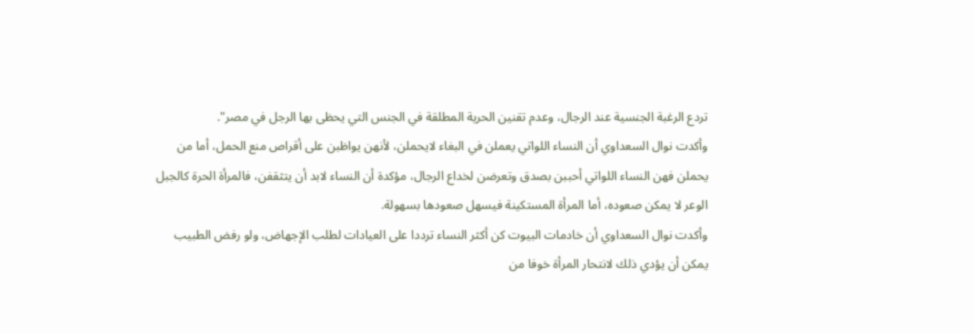تردع الرغبة الجنسية عند الرجال، وعدم تقنين الحرية المطلقة في الجنس التي يحظى بها الرجل في مصر".
وأكدت نوال السعداوي أن النساء اللواتي يعملن في البغاء لايحملن، لأنهن يواظبن على أقراص منع الحمل، أما من يحملن فهن النساء اللواتي أحببن بصدق وتعرضن لخداع الرجال، مؤكدة أن النساء لابد أن يتثقفن، فالمرأة الحرة كالجبل الوعر لا يمكن صعوده، أما المرأة المستكينة فيسهل صعودها بسهولة.
وأكدت نوال السعداوي أن خادمات البيوت كن أكثر النساء ترددا على العيادات لطلب الإجهاض، ولو رفض الطبيب يمكن أن يؤدي ذلك لانتحار المرأة خوفا من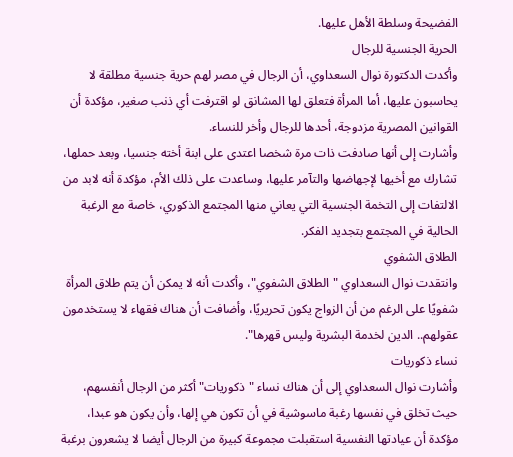الفضيحة وسلطة الأهل عليها.
الحرية الجنسية للرجال
وأكدت الدكتورة نوال السعداوي، أن الرجال في مصر لهم حرية جنسية مطلقة لا يحاسبون عليها، أما المرأة فتعلق لها المشانق لو اقترفت أي ذنب صغير، مؤكدة أن القوانين المصرية مزدوجة، أحدها للرجال وأخر للنساء.
وأشارت إلى أنها صادفت ذات مرة شخصا اعتدى على ابنة أخته جنسيا، وبعد حملها، تشارك مع أخيها لإجهاضها والتآمر عليها، وساعدت على ذلك الأم، مؤكدة أنه لابد من الالتفات إلى التخمة الجنسية التي يعاني منها المجتمع الذكوري، خاصة مع الرغبة الحالية في المجتمع بتجديد الفكر.
الطلاق الشفوي
وانتقدت نوال السعداوي "الطلاق الشفوي"، وأكدت أنه لا يمكن أن يتم طلاق المرأة شفويًا على الرغم من أن الزواج يكون تحريريًا، وأضافت أن هناك فقهاء لا يستخدمون عقولهم.. الدين لخدمة البشرية وليس قهرها".
نساء ذكوريات
وأشارت نوال السعداوي إلى أن هناك نساء "ذكوريات" أكثر من الرجال أنفسهم، حيث تخلق في نفسها رغبة ماسوشية في أن تكون هي إلها، وأن يكون هو عبدا، مؤكدة أن عيادتها النفسية استقبلت مجموعة كبيرة من الرجال أيضا لا يشعرون برغبة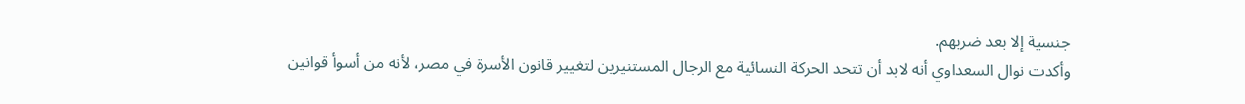جنسية إلا بعد ضربهم.
وأكدت نوال السعداوي أنه لابد أن تتحد الحركة النسائية مع الرجال المستنيرين لتغيير قانون الأسرة في مصر، لأنه من أسوأ قوانين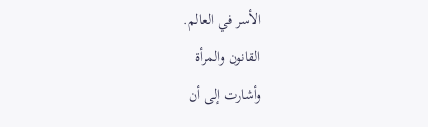الأسر في العالم.
القانون والمرأة
وأشارت إلى أن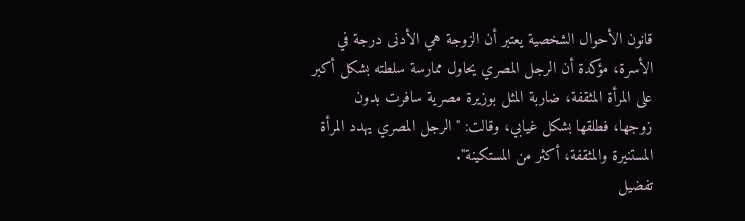قانون الأحوال الشخصية يعتبر أن الزوجة هي الأدنى درجة في الأسرة، مؤكدة أن الرجل المصري يحاول ممارسة سلطته بشكل أكبر على المرأة المثقفة، ضاربة المثل بوزيرة مصرية سافرت بدون زوجها، فطلقها بشكل غيابي، وقالت: "الرجل المصري يهدد المرأة المستنيرة والمثقفة، أكثر من المستكينة".
تفضيل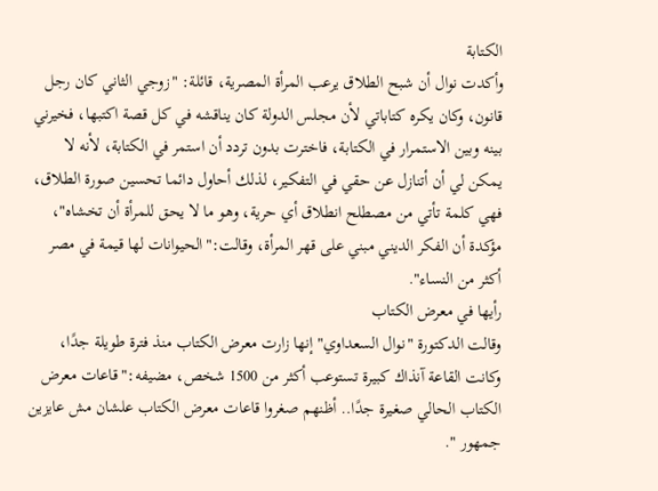الكتابة
وأكدت نوال أن شبح الطلاق يرعب المرأة المصرية، قائلة: "زوجي الثاني كان رجل قانون، وكان يكره كتاباتي لأن مجلس الدولة كان يناقشه في كل قصة اكتبها، فخيرني بينه وبين الاستمرار في الكتابة، فاخترت بدون تردد أن استمر في الكتابة، لأنه لا يمكن لي أن أتنازل عن حقي في التفكير، لذلك أحاول دائما تحسين صورة الطلاق، فهي كلمة تأتي من مصطلح انطلاق أي حرية، وهو ما لا يحق للمرأة أن تخشاه"، مؤكدة أن الفكر الديني مبني على قهر المرأة، وقالت:"الحيوانات لها قيمة في مصر أكثر من النساء".
رأيها في معرض الكتاب
وقالت الدكتورة "نوال السعداوي" إنها زارت معرض الكتاب منذ فترة طويلة جدًا، وكانت القاعة آنذاك كبيرة تستوعب أكثر من 1500 شخص، مضيفه:"قاعات معرض الكتاب الحالي صغيرة جدًا.. أظنهم صغروا قاعات معرض الكتاب علشان مش عايزين جمهور ".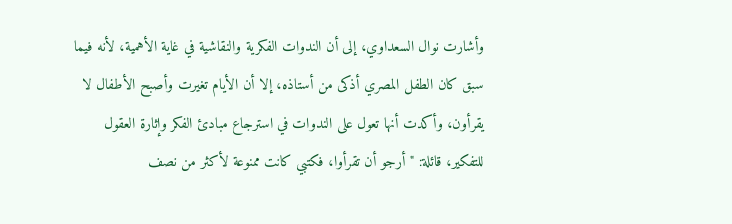وأشارت نوال السعداوي، إلى أن الندوات الفكرية والنقاشية في غاية الأهمية، لأنه فيما سبق كان الطفل المصري أذكى من أستاذه، إلا أن الأيام تغيرت وأصبح الأطفال لا يقرأون، وأكدت أنها تعول على الندوات في استرجاع مبادئ الفكر وإثارة العقول للتفكير، قائلة: "أرجو أن تقرأوا، فكتبي كانت ممنوعة لأكثر من نصف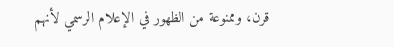قرن، وممنوعة من الظهور في الإعلام الرسمي لأنهم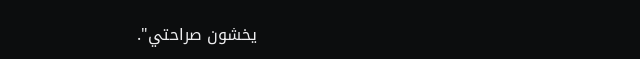يخشون صراحتي".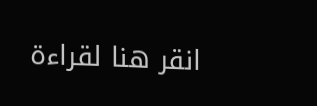انقر هنا لقراءة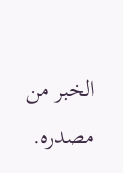الخبر من مصدره.